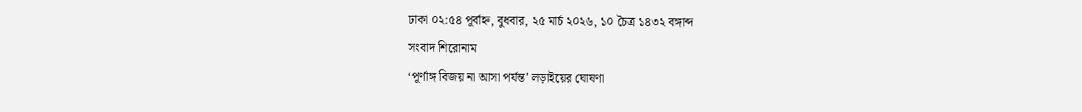ঢাকা ০২:৫৪ পূর্বাহ্ন, বুধবার, ২৫ মার্চ ২০২৬, ১০ চৈত্র ১৪৩২ বঙ্গাব্দ
সংবাদ শিরোনাম
‘পূর্ণাঙ্গ বিজয় না আসা পর্যন্ত’ লড়াইয়ের ঘোষণা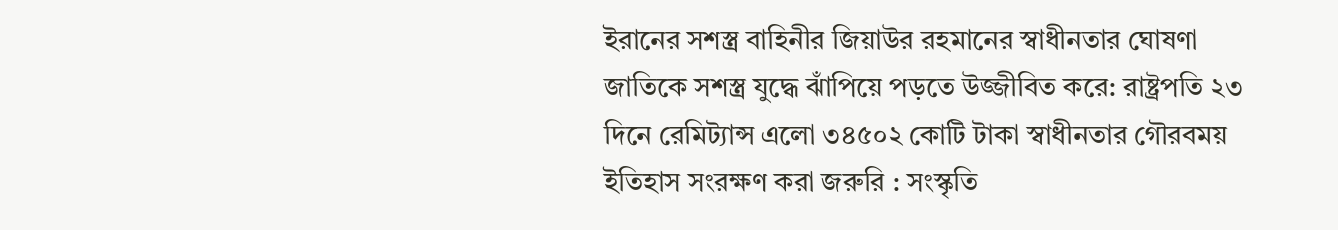ইরানের সশস্ত্র বাহিনীর জিয়াউর রহমানের স্বাধীনতার ঘোষণা জাতিকে সশস্ত্র যুদ্ধে ঝাঁপিয়ে পড়তে উজ্জীবিত করে: রাষ্ট্রপতি ২৩ দিনে রেমিট্যান্স এলো ৩৪৫০২ কোটি টাকা স্বাধীনতার গৌরবময় ইতিহাস সংরক্ষণ করা জরুরি : সংস্কৃতি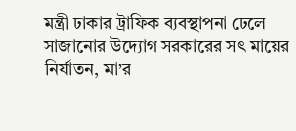মন্ত্রী ঢাকার ট্রাফিক ব্যবস্থাপনা ঢেলে সাজানোর উদ্যোগ সরকারের সৎ মায়ের নির্যাতন, মা’র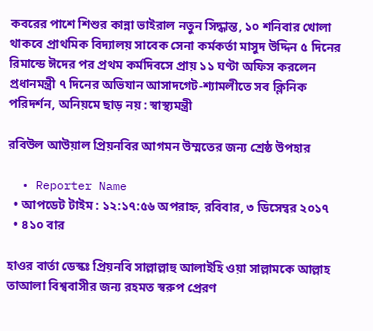কবরের পাশে শিশুর কান্না ভাইরাল নতুন সিদ্ধান্ত, ১০ শনিবার খোলা থাকবে প্রাথমিক বিদ্যালয় সাবেক সেনা কর্মকর্তা মাসুদ উদ্দিন ৫ দিনের রিমান্ডে ঈদের পর প্রথম কর্মদিবসে প্রায় ১১ ঘণ্টা অফিস করলেন প্রধানমন্ত্রী ৭ দিনের অভিযান আসাদগেট-শ্যামলীতে সব ক্লিনিক পরিদর্শন, অনিয়মে ছাড় নয় : স্বাস্থ্যমন্ত্রী

রবিউল আউয়াল প্রিয়নবির আগমন উম্মতের জন্য শ্রেষ্ঠ উপহার

  • Reporter Name
  • আপডেট টাইম : ১২:১৭:৫৬ অপরাহ্ন, রবিবার, ৩ ডিসেম্বর ২০১৭
  • ৪১০ বার

হাওর বার্তা ডেস্কঃ প্রিয়নবি সাল্লাল্লাহু আলাইহি ওয়া সাল্লামকে আল্লাহ তাআলা বিশ্ববাসীর জন্য রহমত স্বরুপ প্রেরণ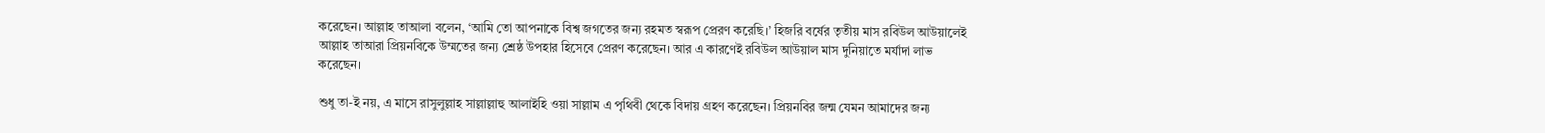করেছেন। আল্লাহ তাআলা বলেন, ‘আমি তো আপনাকে বিশ্ব জগতের জন্য রহমত স্বরূপ প্রেরণ করেছি।’ হিজরি বর্ষের তৃতীয় মাস রবিউল আউয়ালেই আল্লাহ তাআরা প্রিয়নবিকে উম্মতের জন্য শ্রেষ্ঠ উপহার হিসেবে প্রেরণ করেছেন। আর এ কারণেই রবিউল আউয়াল মাস দুনিয়াতে মর্যাদা লাভ করেছেন।

শুধু তা-ই নয়, এ মাসে রাসুলুল্লাহ সাল্লাল্লাহু আলাইহি ওয়া সাল্লাম এ পৃথিবী থেকে বিদায় গ্রহণ করেছেন। প্রিয়নবির জন্ম যেমন আমাদের জন্য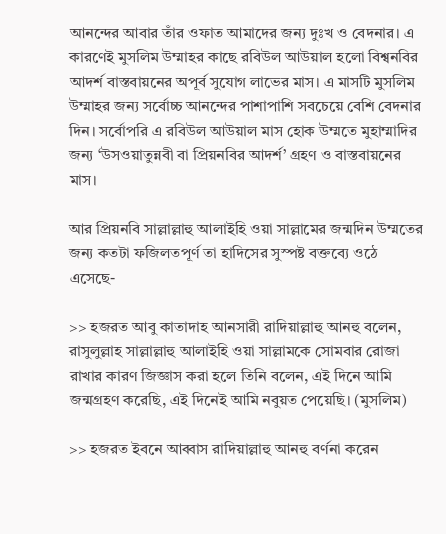আনন্দের আবার তাঁর ওফাত আমাদের জন্য দুঃখ ও বেদনার। এ কারণেই মুসলিম উম্মাহর কাছে রবিউল আউয়াল হলো বিশ্বনবির আদর্শ বাস্তবায়নের অপূর্ব সুযোগ লাভের মাস। এ মাসটি মুসলিম উম্মাহর জন্য সর্বোচ্চ আনন্দের পাশাপাশি সবচেয়ে বেশি বেদনার দিন। সর্বোপরি এ রবিউল আউয়াল মাস হোক উম্মতে মুহাম্মাদির জন্য ‘উসওয়াতুন্নবী বা প্রিয়নবির আদর্শ’ গ্রহণ ও বাস্তবায়নের মাস।

আর প্রিয়নবি সাল্লাল্লাহু আলাইহি ওয়া সাল্লামের জন্মদিন উম্মতের জন্য কতটা ফজিলতপূর্ণ তা হাদিসের সুস্পষ্ট বক্তব্যে ওঠে এসেছে-

>> হজরত আবু কাতাদাহ আনসারী রাদিয়াল্লাহু আনহু বলেন, রাসুলুল্লাহ সাল্লাল্লাহু আলাইহি ওয়া সাল্লামকে সোমবার রোজা রাখার কারণ জিজ্ঞাস করা হলে তিনি বলেন, এই দিনে আমি জন্মগ্রহণ করেছি, এই দিনেই আমি নবুয়ত পেয়েছি। (মুসলিম)

>> হজরত ইবনে আব্বাস রাদিয়াল্লাহু আনহু বর্ণনা করেন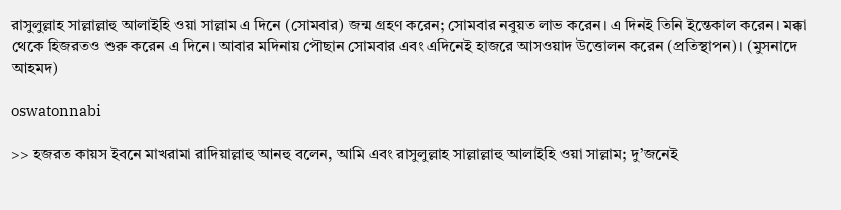রাসুলুল্লাহ সাল্লাল্লাহু আলাইহি ওয়া সাল্লাম এ দিনে (সোমবার) জন্ম গ্রহণ করেন; সোমবার নবুয়ত লাভ করেন। এ দিনই তিনি ইন্তেকাল করেন। মক্কা থেকে হিজরতও শুরু করেন এ দিনে। আবার মদিনায় পৌছান সোমবার এবং এদিনেই হাজরে আসওয়াদ উত্তোলন করেন (প্রতিস্থাপন)। (মুসনাদে আহমদ)

oswatonnabi

>> হজরত কায়স ইবনে মাখরামা রাদিয়াল্লাহু আনহু বলেন, আমি এবং রাসুলুল্লাহ সাল্লাল্লাহু আলাইহি ওয়া সাল্লাম; দু’জনেই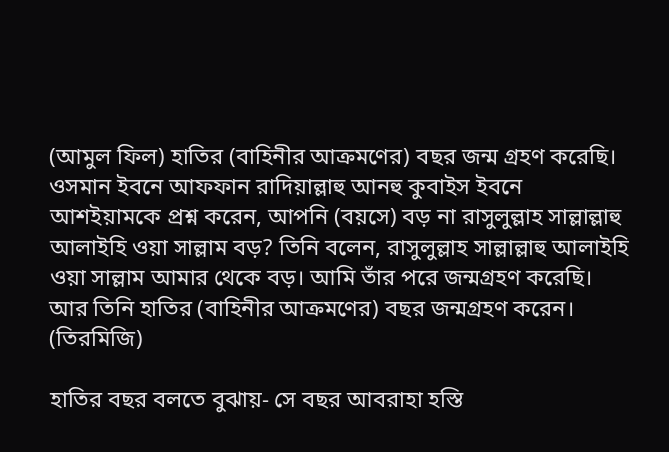(আমুল ফিল) হাতির (বাহিনীর আক্রমণের) বছর জন্ম গ্রহণ করেছি। ওসমান ইবনে আফফান রাদিয়াল্লাহু আনহু কুবাইস ইবনে আশইয়ামকে প্রশ্ন করেন, আপনি (বয়সে) বড় না রাসুলুল্লাহ সাল্লাল্লাহু আলাইহি ওয়া সাল্লাম বড়? তিনি বলেন, রাসুলুল্লাহ সাল্লাল্লাহু আলাইহি ওয়া সাল্লাম আমার থেকে বড়। আমি তাঁর পরে জন্মগ্রহণ করেছি। আর তিনি হাতির (বাহিনীর আক্রমণের) বছর জন্মগ্রহণ করেন। (তিরমিজি)

হাতির বছর বলতে বুঝায়- সে বছর আবরাহা হস্তি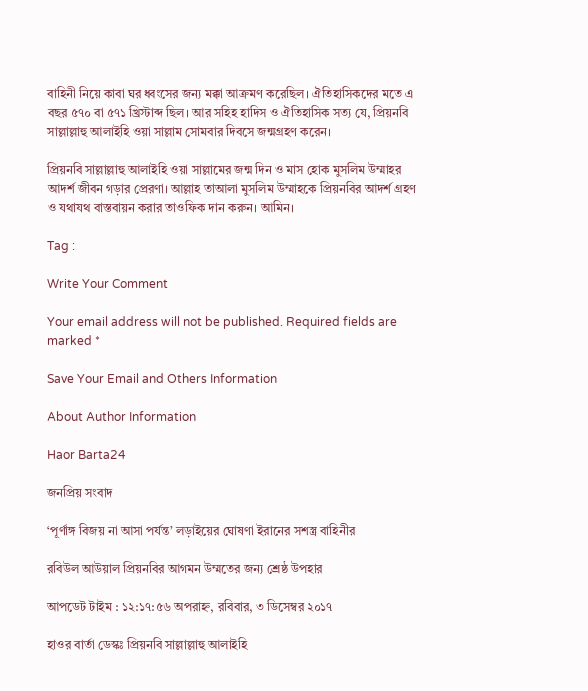বাহিনী নিয়ে কাবা ঘর ধ্বংসের জন্য মক্কা আক্রমণ করেছিল। ঐতিহাসিকদের মতে এ বছর ৫৭০ বা ৫৭১ খ্রিস্টাব্দ ছিল। আর সহিহ হাদিস ও ঐতিহাসিক সত্য যে, প্রিয়নবি সাল্লাল্লাহু আলাইহি ওয়া সাল্লাম সোমবার দিবসে জন্মগ্রহণ করেন।

প্রিয়নবি সাল্লাল্লাহু আলাইহি ওয়া সাল্লামের জন্ম দিন ও মাস হোক মুসলিম উম্মাহর আদর্শ জীবন গড়ার প্রেরণা। আল্লাহ তাআলা মুসলিম উম্মাহকে প্রিয়নবির আদর্শ গ্রহণ ও যথাযথ বাস্তবায়ন করার তাওফিক দান করুন। আমিন।

Tag :

Write Your Comment

Your email address will not be published. Required fields are marked *

Save Your Email and Others Information

About Author Information

Haor Barta24

জনপ্রিয় সংবাদ

‘পূর্ণাঙ্গ বিজয় না আসা পর্যন্ত’ লড়াইয়ের ঘোষণা ইরানের সশস্ত্র বাহিনীর

রবিউল আউয়াল প্রিয়নবির আগমন উম্মতের জন্য শ্রেষ্ঠ উপহার

আপডেট টাইম : ১২:১৭:৫৬ অপরাহ্ন, রবিবার, ৩ ডিসেম্বর ২০১৭

হাওর বার্তা ডেস্কঃ প্রিয়নবি সাল্লাল্লাহু আলাইহি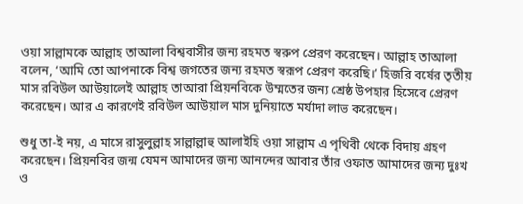ওয়া সাল্লামকে আল্লাহ তাআলা বিশ্ববাসীর জন্য রহমত স্বরুপ প্রেরণ করেছেন। আল্লাহ তাআলা বলেন, ‘আমি তো আপনাকে বিশ্ব জগতের জন্য রহমত স্বরূপ প্রেরণ করেছি।’ হিজরি বর্ষের তৃতীয় মাস রবিউল আউয়ালেই আল্লাহ তাআরা প্রিয়নবিকে উম্মতের জন্য শ্রেষ্ঠ উপহার হিসেবে প্রেরণ করেছেন। আর এ কারণেই রবিউল আউয়াল মাস দুনিয়াতে মর্যাদা লাভ করেছেন।

শুধু তা-ই নয়, এ মাসে রাসুলুল্লাহ সাল্লাল্লাহু আলাইহি ওয়া সাল্লাম এ পৃথিবী থেকে বিদায় গ্রহণ করেছেন। প্রিয়নবির জন্ম যেমন আমাদের জন্য আনন্দের আবার তাঁর ওফাত আমাদের জন্য দুঃখ ও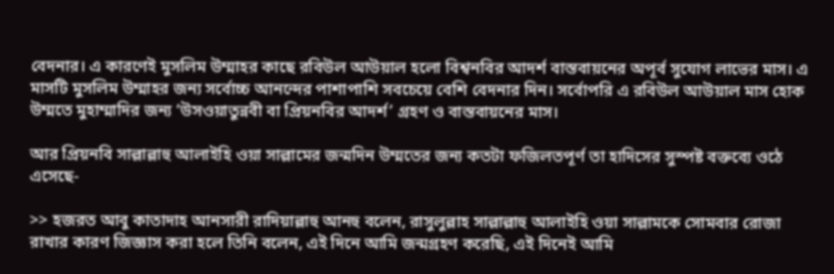বেদনার। এ কারণেই মুসলিম উম্মাহর কাছে রবিউল আউয়াল হলো বিশ্বনবির আদর্শ বাস্তবায়নের অপূর্ব সুযোগ লাভের মাস। এ মাসটি মুসলিম উম্মাহর জন্য সর্বোচ্চ আনন্দের পাশাপাশি সবচেয়ে বেশি বেদনার দিন। সর্বোপরি এ রবিউল আউয়াল মাস হোক উম্মতে মুহাম্মাদির জন্য ‘উসওয়াতুন্নবী বা প্রিয়নবির আদর্শ’ গ্রহণ ও বাস্তবায়নের মাস।

আর প্রিয়নবি সাল্লাল্লাহু আলাইহি ওয়া সাল্লামের জন্মদিন উম্মতের জন্য কতটা ফজিলতপূর্ণ তা হাদিসের সুস্পষ্ট বক্তব্যে ওঠে এসেছে-

>> হজরত আবু কাতাদাহ আনসারী রাদিয়াল্লাহু আনহু বলেন, রাসুলুল্লাহ সাল্লাল্লাহু আলাইহি ওয়া সাল্লামকে সোমবার রোজা রাখার কারণ জিজ্ঞাস করা হলে তিনি বলেন, এই দিনে আমি জন্মগ্রহণ করেছি, এই দিনেই আমি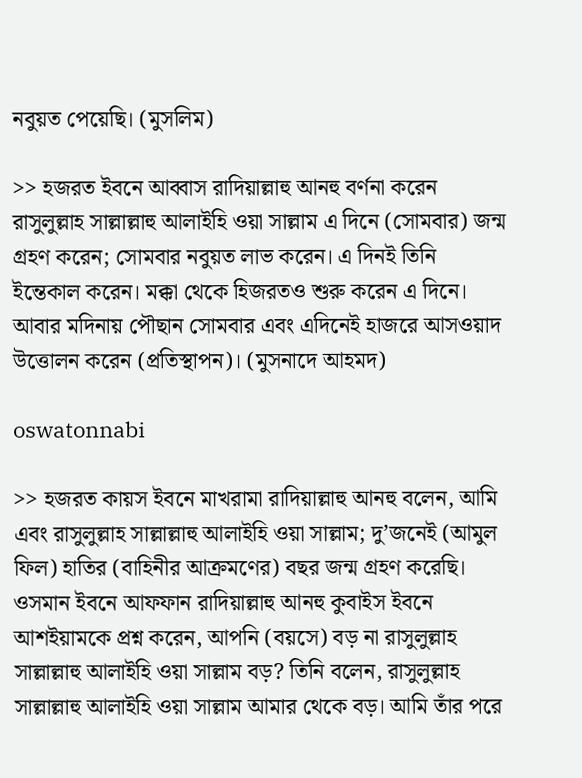নবুয়ত পেয়েছি। (মুসলিম)

>> হজরত ইবনে আব্বাস রাদিয়াল্লাহু আনহু বর্ণনা করেন রাসুলুল্লাহ সাল্লাল্লাহু আলাইহি ওয়া সাল্লাম এ দিনে (সোমবার) জন্ম গ্রহণ করেন; সোমবার নবুয়ত লাভ করেন। এ দিনই তিনি ইন্তেকাল করেন। মক্কা থেকে হিজরতও শুরু করেন এ দিনে। আবার মদিনায় পৌছান সোমবার এবং এদিনেই হাজরে আসওয়াদ উত্তোলন করেন (প্রতিস্থাপন)। (মুসনাদে আহমদ)

oswatonnabi

>> হজরত কায়স ইবনে মাখরামা রাদিয়াল্লাহু আনহু বলেন, আমি এবং রাসুলুল্লাহ সাল্লাল্লাহু আলাইহি ওয়া সাল্লাম; দু’জনেই (আমুল ফিল) হাতির (বাহিনীর আক্রমণের) বছর জন্ম গ্রহণ করেছি। ওসমান ইবনে আফফান রাদিয়াল্লাহু আনহু কুবাইস ইবনে আশইয়ামকে প্রশ্ন করেন, আপনি (বয়সে) বড় না রাসুলুল্লাহ সাল্লাল্লাহু আলাইহি ওয়া সাল্লাম বড়? তিনি বলেন, রাসুলুল্লাহ সাল্লাল্লাহু আলাইহি ওয়া সাল্লাম আমার থেকে বড়। আমি তাঁর পরে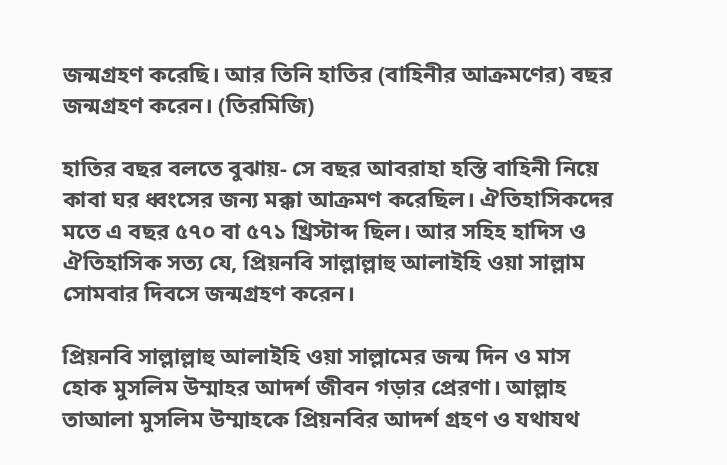জন্মগ্রহণ করেছি। আর তিনি হাতির (বাহিনীর আক্রমণের) বছর জন্মগ্রহণ করেন। (তিরমিজি)

হাতির বছর বলতে বুঝায়- সে বছর আবরাহা হস্তি বাহিনী নিয়ে কাবা ঘর ধ্বংসের জন্য মক্কা আক্রমণ করেছিল। ঐতিহাসিকদের মতে এ বছর ৫৭০ বা ৫৭১ খ্রিস্টাব্দ ছিল। আর সহিহ হাদিস ও ঐতিহাসিক সত্য যে, প্রিয়নবি সাল্লাল্লাহু আলাইহি ওয়া সাল্লাম সোমবার দিবসে জন্মগ্রহণ করেন।

প্রিয়নবি সাল্লাল্লাহু আলাইহি ওয়া সাল্লামের জন্ম দিন ও মাস হোক মুসলিম উম্মাহর আদর্শ জীবন গড়ার প্রেরণা। আল্লাহ তাআলা মুসলিম উম্মাহকে প্রিয়নবির আদর্শ গ্রহণ ও যথাযথ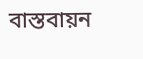বাস্তবায়ন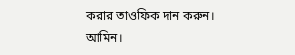করার তাওফিক দান করুন। আমিন।